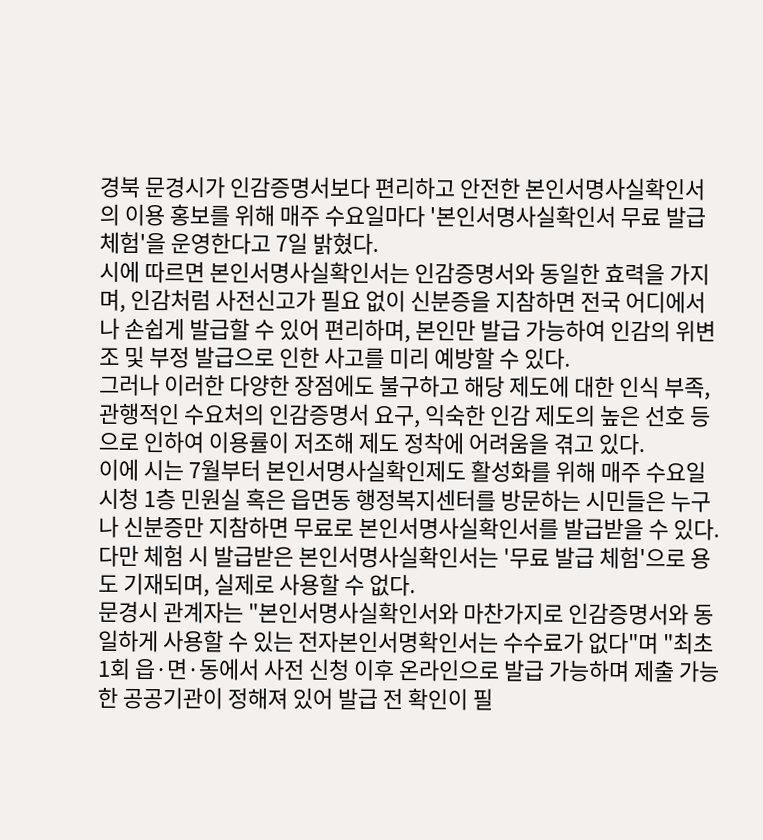경북 문경시가 인감증명서보다 편리하고 안전한 본인서명사실확인서의 이용 홍보를 위해 매주 수요일마다 '본인서명사실확인서 무료 발급 체험'을 운영한다고 7일 밝혔다.
시에 따르면 본인서명사실확인서는 인감증명서와 동일한 효력을 가지며, 인감처럼 사전신고가 필요 없이 신분증을 지참하면 전국 어디에서나 손쉽게 발급할 수 있어 편리하며, 본인만 발급 가능하여 인감의 위변조 및 부정 발급으로 인한 사고를 미리 예방할 수 있다.
그러나 이러한 다양한 장점에도 불구하고 해당 제도에 대한 인식 부족, 관행적인 수요처의 인감증명서 요구, 익숙한 인감 제도의 높은 선호 등으로 인하여 이용률이 저조해 제도 정착에 어려움을 겪고 있다.
이에 시는 7월부터 본인서명사실확인제도 활성화를 위해 매주 수요일 시청 1층 민원실 혹은 읍면동 행정복지센터를 방문하는 시민들은 누구나 신분증만 지참하면 무료로 본인서명사실확인서를 발급받을 수 있다.
다만 체험 시 발급받은 본인서명사실확인서는 '무료 발급 체험'으로 용도 기재되며, 실제로 사용할 수 없다.
문경시 관계자는 "본인서명사실확인서와 마찬가지로 인감증명서와 동일하게 사용할 수 있는 전자본인서명확인서는 수수료가 없다"며 "최초 1회 읍·면·동에서 사전 신청 이후 온라인으로 발급 가능하며 제출 가능한 공공기관이 정해져 있어 발급 전 확인이 필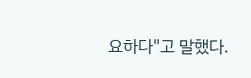요하다"고 말했다.